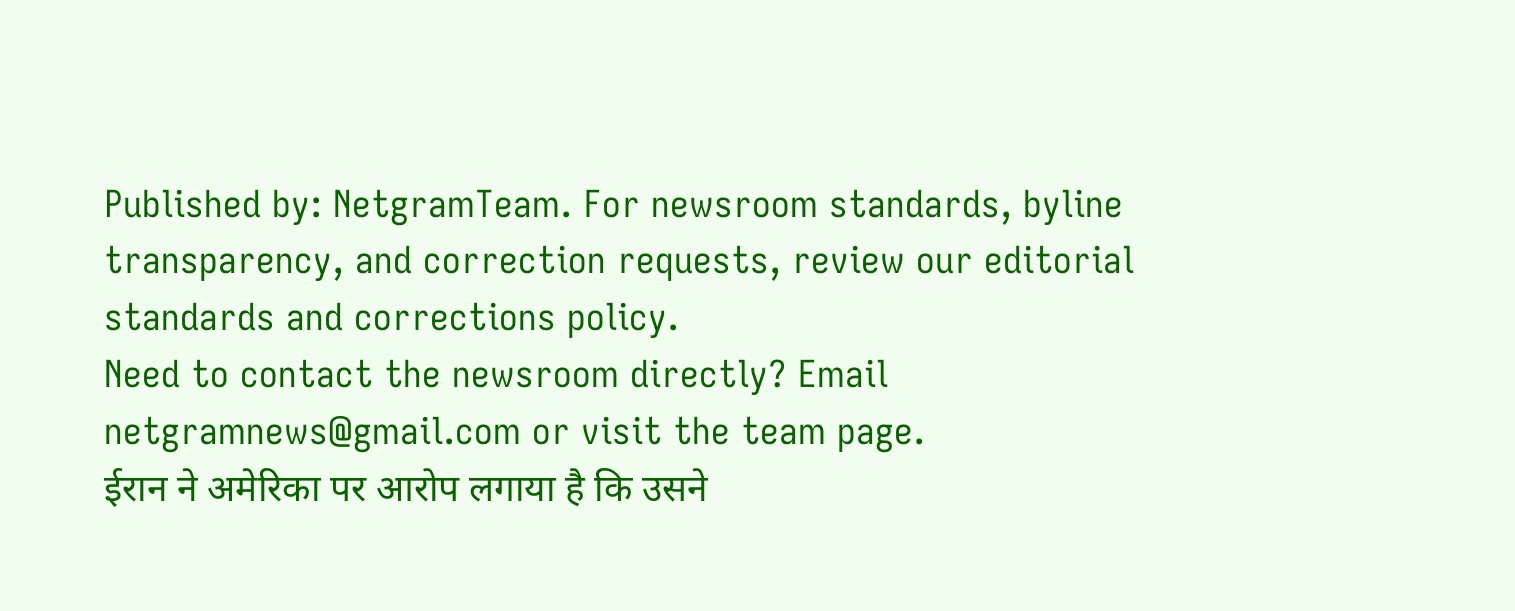Published by: NetgramTeam. For newsroom standards, byline transparency, and correction requests, review our editorial standards and corrections policy.
Need to contact the newsroom directly? Email netgramnews@gmail.com or visit the team page.
ईरान ने अमेरिका पर आरोप लगाया है कि उसने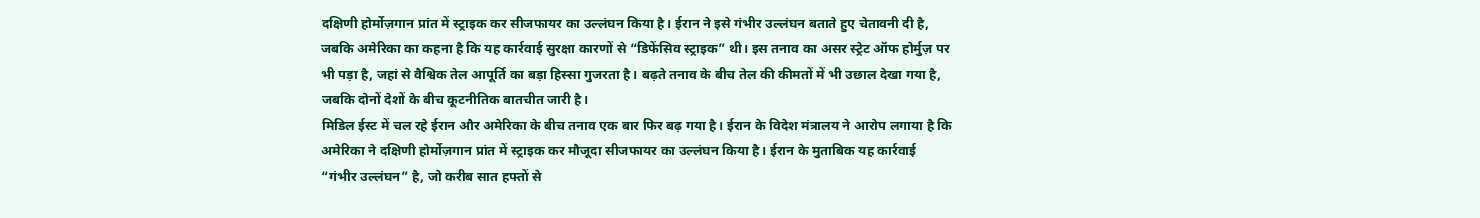दक्षिणी होर्मोज़गान प्रांत में स्ट्राइक कर सीजफायर का उल्लंघन किया है। ईरान ने इसे गंभीर उल्लंघन बताते हुए चेतावनी दी है, जबकि अमेरिका का कहना है कि यह कार्रवाई सुरक्षा कारणों से “डिफेंसिव स्ट्राइक” थी। इस तनाव का असर स्ट्रेट ऑफ होर्मुज़ पर भी पड़ा है, जहां से वैश्विक तेल आपूर्ति का बड़ा हिस्सा गुजरता है। बढ़ते तनाव के बीच तेल की कीमतों में भी उछाल देखा गया है, जबकि दोनों देशों के बीच कूटनीतिक बातचीत जारी है।
मिडिल ईस्ट में चल रहे ईरान और अमेरिका के बीच तनाव एक बार फिर बढ़ गया है। ईरान के विदेश मंत्रालय ने आरोप लगाया है कि अमेरिका ने दक्षिणी होर्मोज़गान प्रांत में स्ट्राइक कर मौजूदा सीजफायर का उल्लंघन किया है। ईरान के मुताबिक यह कार्रवाई “गंभीर उल्लंघन” है, जो करीब सात हफ्तों से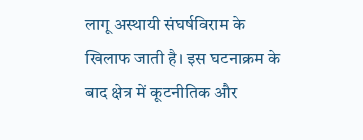लागू अस्थायी संघर्षविराम के खिलाफ जाती है। इस घटनाक्रम के बाद क्षेत्र में कूटनीतिक और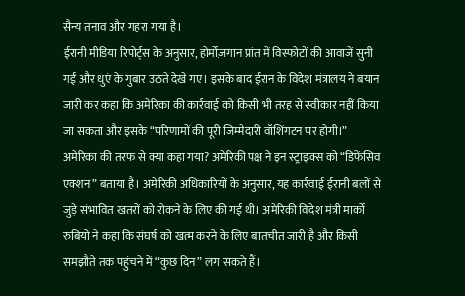सैन्य तनाव और गहरा गया है।
ईरानी मीडिया रिपोर्ट्स के अनुसार, होर्मोज़गान प्रांत में विस्फोटों की आवाजें सुनी गईं और धुएं के गुबार उठते देखे गए। इसके बाद ईरान के विदेश मंत्रालय ने बयान जारी कर कहा कि अमेरिका की कार्रवाई को किसी भी तरह से स्वीकार नहीं किया जा सकता और इसके “परिणामों की पूरी जिम्मेदारी वॉशिंगटन पर होगी।” अमेरिका की तरफ से क्या कहा गया? अमेरिकी पक्ष ने इन स्ट्राइक्स को “डिफेंसिव एक्शन” बताया है। अमेरिकी अधिकारियों के अनुसार, यह कार्रवाई ईरानी बलों से जुड़े संभावित खतरों को रोकने के लिए की गई थी। अमेरिकी विदेश मंत्री मार्को रुबियो ने कहा कि संघर्ष को खत्म करने के लिए बातचीत जारी है और किसी समझौते तक पहुंचने में “कुछ दिन” लग सकते हैं।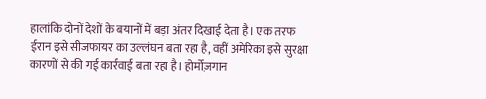हालांकि दोनों देशों के बयानों में बड़ा अंतर दिखाई देता है। एक तरफ ईरान इसे सीजफायर का उल्लंघन बता रहा है, वहीं अमेरिका इसे सुरक्षा कारणों से की गई कार्रवाई बता रहा है। होर्मोज़गान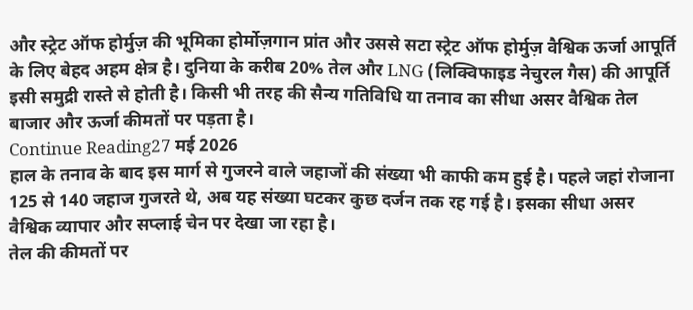और स्ट्रेट ऑफ होर्मुज़ की भूमिका होर्मोज़गान प्रांत और उससे सटा स्ट्रेट ऑफ होर्मुज़ वैश्विक ऊर्जा आपूर्ति के लिए बेहद अहम क्षेत्र है। दुनिया के करीब 20% तेल और LNG (लिक्विफाइड नेचुरल गैस) की आपूर्ति इसी समुद्री रास्ते से होती है। किसी भी तरह की सैन्य गतिविधि या तनाव का सीधा असर वैश्विक तेल बाजार और ऊर्जा कीमतों पर पड़ता है।
Continue Reading27 मई 2026
हाल के तनाव के बाद इस मार्ग से गुजरने वाले जहाजों की संख्या भी काफी कम हुई है। पहले जहां रोजाना 125 से 140 जहाज गुजरते थे, अब यह संख्या घटकर कुछ दर्जन तक रह गई है। इसका सीधा असर वैश्विक व्यापार और सप्लाई चेन पर देखा जा रहा है।
तेल की कीमतों पर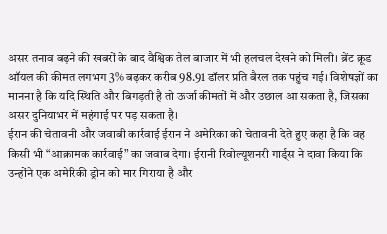असर तनाव बढ़ने की खबरों के बाद वैश्विक तेल बाजार में भी हलचल देखने को मिली। ब्रेंट क्रूड ऑयल की कीमत लगभग 3% बढ़कर करीब 98.91 डॉलर प्रति बैरल तक पहुंच गई। विशेषज्ञों का मानना है कि यदि स्थिति और बिगड़ती है तो ऊर्जा कीमतों में और उछाल आ सकता है, जिसका असर दुनियाभर में महंगाई पर पड़ सकता है।
ईरान की चेतावनी और जवाबी कार्रवाई ईरान ने अमेरिका को चेतावनी देते हुए कहा है कि वह किसी भी “आक्रामक कार्रवाई” का जवाब देगा। ईरानी रिवोल्यूशनरी गार्ड्स ने दावा किया कि उन्होंने एक अमेरिकी ड्रोन को मार गिराया है और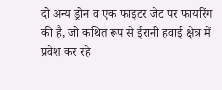दो अन्य ड्रोन व एक फाइटर जेट पर फायरिंग की है, जो कथित रूप से ईरानी हवाई क्षेत्र में प्रवेश कर रहे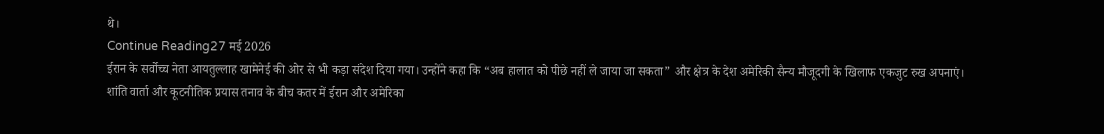थे।
Continue Reading27 मई 2026
ईरान के सर्वोच्च नेता आयतुल्लाह खामेनेई की ओर से भी कड़ा संदेश दिया गया। उन्होंने कहा कि “अब हालात को पीछे नहीं ले जाया जा सकता” और क्षेत्र के देश अमेरिकी सैन्य मौजूदगी के खिलाफ एकजुट रुख अपनाएं। शांति वार्ता और कूटनीतिक प्रयास तनाव के बीच कतर में ईरान और अमेरिका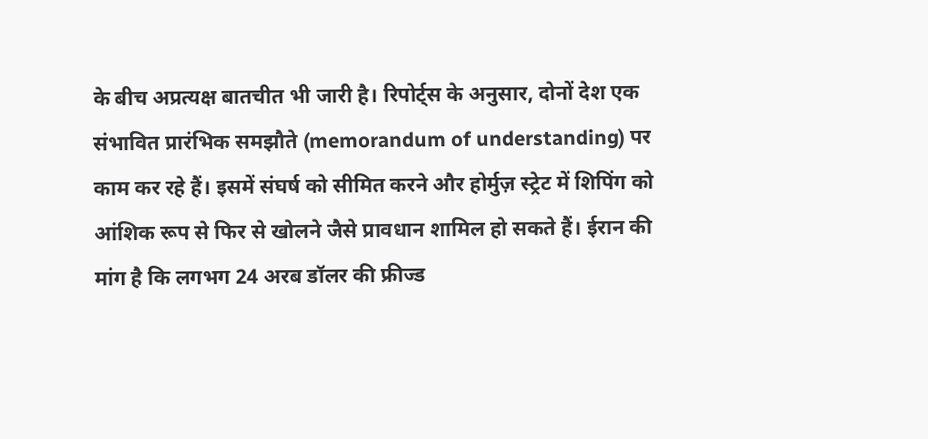के बीच अप्रत्यक्ष बातचीत भी जारी है। रिपोर्ट्स के अनुसार, दोनों देश एक संभावित प्रारंभिक समझौते (memorandum of understanding) पर काम कर रहे हैं। इसमें संघर्ष को सीमित करने और होर्मुज़ स्ट्रेट में शिपिंग को आंशिक रूप से फिर से खोलने जैसे प्रावधान शामिल हो सकते हैं। ईरान की मांग है कि लगभग 24 अरब डॉलर की फ्रीज्ड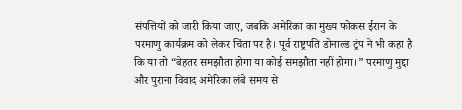संपत्तियों को जारी किया जाए, जबकि अमेरिका का मुख्य फोकस ईरान के परमाणु कार्यक्रम को लेकर चिंता पर है। पूर्व राष्ट्रपति डोनाल्ड ट्रंप ने भी कहा है कि या तो “बेहतर समझौता होगा या कोई समझौता नहीं होगा।” परमाणु मुद्दा और पुराना विवाद अमेरिका लंबे समय से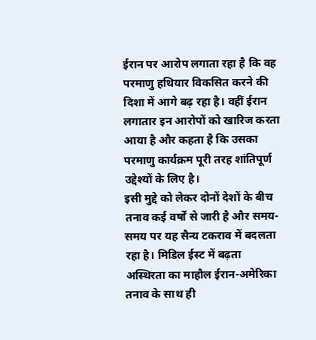ईरान पर आरोप लगाता रहा है कि वह परमाणु हथियार विकसित करने की दिशा में आगे बढ़ रहा है। वहीं ईरान लगातार इन आरोपों को खारिज करता आया है और कहता है कि उसका परमाणु कार्यक्रम पूरी तरह शांतिपूर्ण उद्देश्यों के लिए है।
इसी मुद्दे को लेकर दोनों देशों के बीच तनाव कई वर्षों से जारी है और समय-समय पर यह सैन्य टकराव में बदलता रहा है। मिडिल ईस्ट में बढ़ता अस्थिरता का माहौल ईरान-अमेरिका तनाव के साथ ही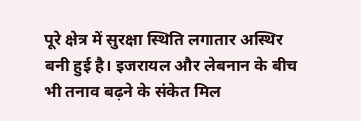पूरे क्षेत्र में सुरक्षा स्थिति लगातार अस्थिर बनी हुई है। इजरायल और लेबनान के बीच भी तनाव बढ़ने के संकेत मिल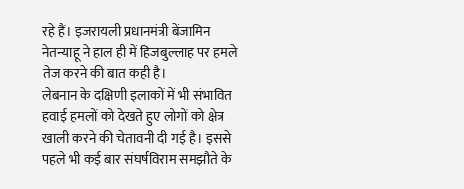रहे हैं। इजरायली प्रधानमंत्री बेंजामिन नेतन्याहू ने हाल ही में हिजबुल्लाह पर हमले तेज करने की बात कही है।
लेबनान के दक्षिणी इलाकों में भी संभावित हवाई हमलों को देखते हुए लोगों को क्षेत्र खाली करने की चेतावनी दी गई है। इससे पहले भी कई बार संघर्षविराम समझौते के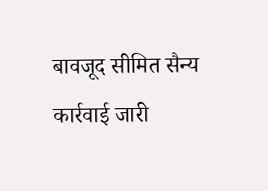बावजूद सीमित सैन्य कार्रवाई जारी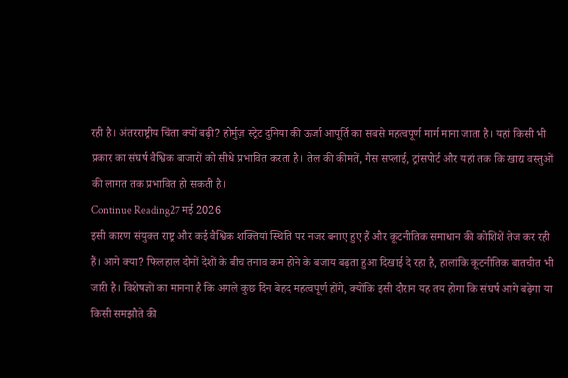रही है। अंतरराष्ट्रीय चिंता क्यों बढ़ी? होर्मुज़ स्ट्रेट दुनिया की ऊर्जा आपूर्ति का सबसे महत्वपूर्ण मार्ग माना जाता है। यहां किसी भी प्रकार का संघर्ष वैश्विक बाजारों को सीधे प्रभावित करता है। तेल की कीमतें, गैस सप्लाई, ट्रांसपोर्ट और यहां तक कि खाद्य वस्तुओं की लागत तक प्रभावित हो सकती है।
Continue Reading27 मई 2026
इसी कारण संयुक्त राष्ट्र और कई वैश्विक शक्तियां स्थिति पर नजर बनाए हुए हैं और कूटनीतिक समाधान की कोशिशें तेज कर रही हैं। आगे क्या? फिलहाल दोनों देशों के बीच तनाव कम होने के बजाय बढ़ता हुआ दिखाई दे रहा है, हालांकि कूटनीतिक बातचीत भी जारी है। विशेषज्ञों का मानना है कि अगले कुछ दिन बेहद महत्वपूर्ण होंगे, क्योंकि इसी दौरान यह तय होगा कि संघर्ष आगे बढ़ेगा या किसी समझौते की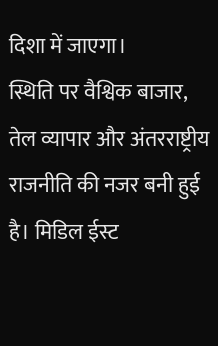दिशा में जाएगा।
स्थिति पर वैश्विक बाजार, तेल व्यापार और अंतरराष्ट्रीय राजनीति की नजर बनी हुई है। मिडिल ईस्ट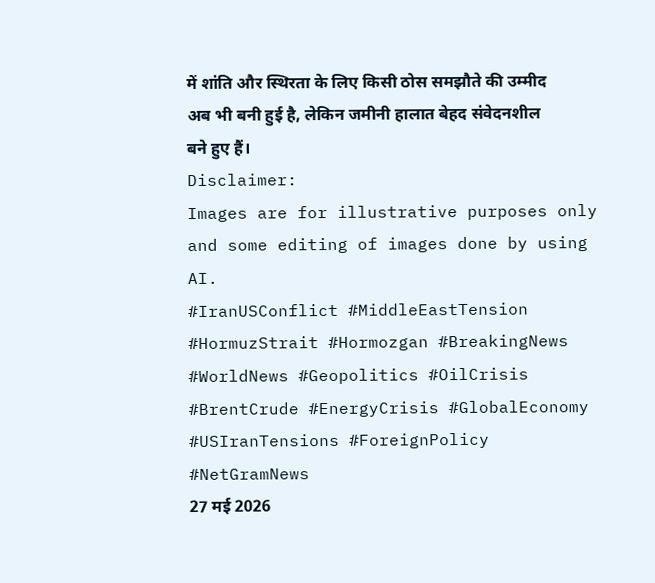में शांति और स्थिरता के लिए किसी ठोस समझौते की उम्मीद अब भी बनी हुई है, लेकिन जमीनी हालात बेहद संवेदनशील बने हुए हैं।
Disclaimer:
Images are for illustrative purposes only and some editing of images done by using AI.
#IranUSConflict #MiddleEastTension #HormuzStrait #Hormozgan #BreakingNews #WorldNews #Geopolitics #OilCrisis #BrentCrude #EnergyCrisis #GlobalEconomy #USIranTensions #ForeignPolicy #NetGramNews
27 मई 2026